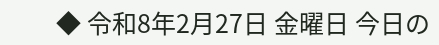◆ 令和8年2月27日 金曜日 今日の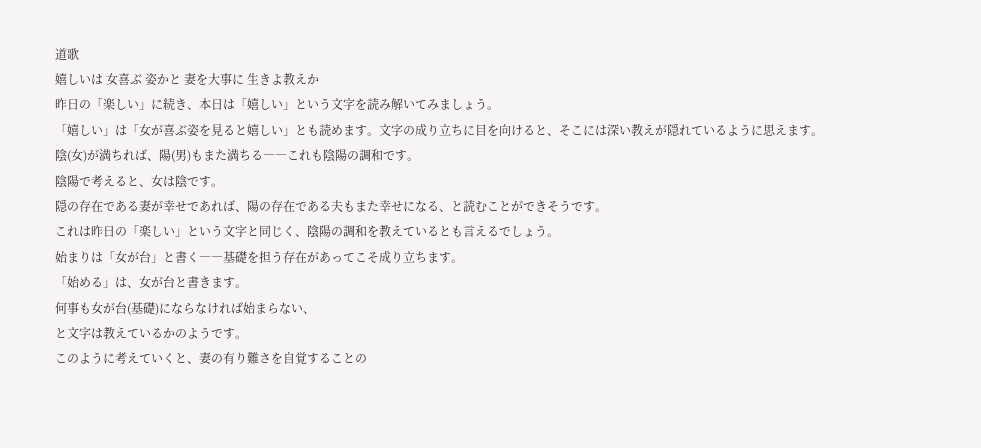道歌
嬉しいは 女喜ぶ 姿かと 妻を大事に 生きよ教えか
昨日の「楽しい」に続き、本日は「嬉しい」という文字を読み解いてみましょう。
「嬉しい」は「女が喜ぶ姿を見ると嬉しい」とも読めます。文字の成り立ちに目を向けると、そこには深い教えが隠れているように思えます。
陰(女)が満ちれば、陽(男)もまた満ちる――これも陰陽の調和です。
陰陽で考えると、女は陰です。
隠の存在である妻が幸せであれば、陽の存在である夫もまた幸せになる、と読むことができそうです。
これは昨日の「楽しい」という文字と同じく、陰陽の調和を教えているとも言えるでしょう。
始まりは「女が台」と書く――基礎を担う存在があってこそ成り立ちます。
「始める」は、女が台と書きます。
何事も女が台(基礎)にならなければ始まらない、
と文字は教えているかのようです。
このように考えていくと、妻の有り難さを自覚することの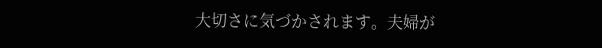大切さに気づかされます。夫婦が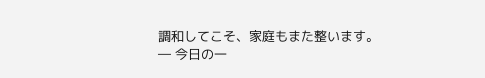調和してこそ、家庭もまた整います。
― 今日の一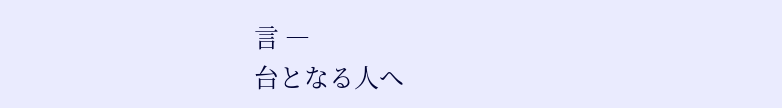言 ―
台となる人へ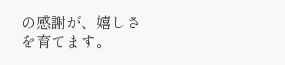の感謝が、嬉しさを育てます。